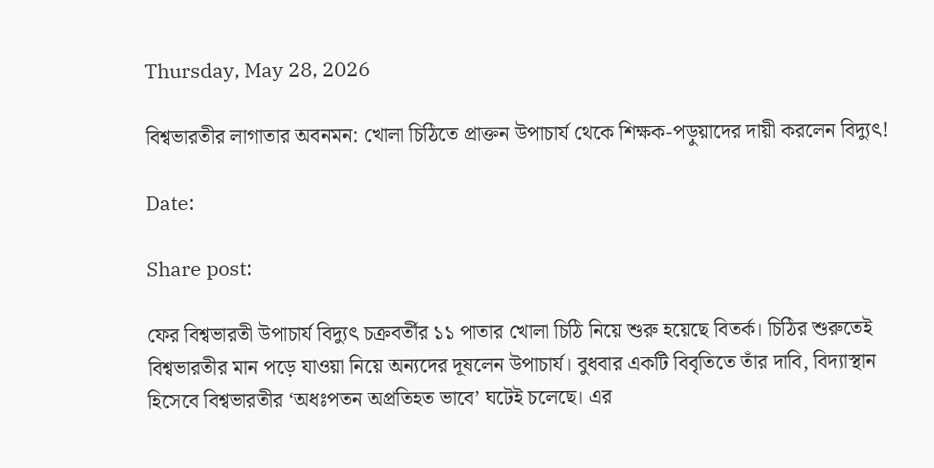Thursday, May 28, 2026

বিশ্বভারতীর লাগাতার অবনমন: খোলা চিঠিতে প্রাক্তন উপাচার্য থেকে শিক্ষক-পড়ুয়াদের দায়ী করলেন বিদ্যুৎ!

Date:

Share post:

ফের বিশ্বভারতী উপাচার্য বিদ্যুৎ চক্রবর্তীর ১১ পাতার খোলা চিঠি নিয়ে শুরু হয়েছে বিতর্ক। চিঠির শুরুতেই বিশ্বভারতীর মান পড়ে যাওয়া নিয়ে অন্যদের দূষলেন উপাচার্য। বুধবার একটি বিবৃতিতে তাঁর দাবি, বিদ্যাস্থান হিসেবে বিশ্বভারতীর ‘অধঃপতন অপ্রতিহত ভাবে’ ঘটেই চলেছে। এর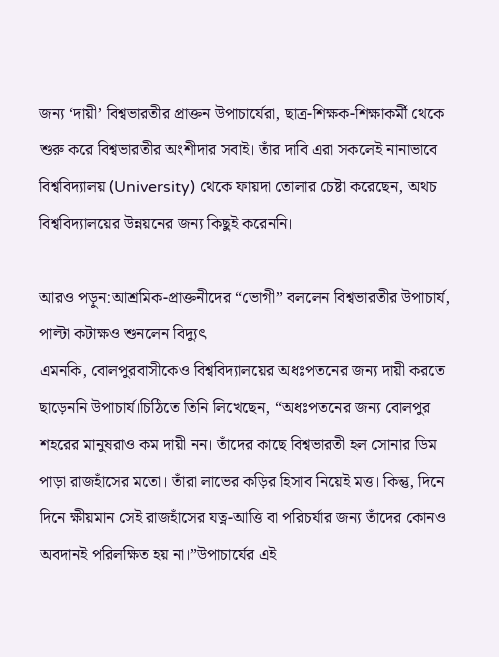জন্য ‘দায়ী’ বিশ্বভারতীর প্রাক্তন উপাচার্যেরা, ছাত্র-শিক্ষক-শিক্ষাকর্মী থেকে শুরু করে বিশ্বভারতীর অংশীদার সবাই। তাঁর দাবি এরা সকলেই নানাভাবে বিশ্ববিদ্যালয় (University) থেকে ফায়দা তোলার চেষ্টা করেছেন, অথচ বিশ্ববিদ্যালয়ের উন্নয়নের জন্য কিছুই করেননি।

আরও পড়ুন:আশ্রমিক-প্রাক্তনীদের “ভোগী” বললেন বিশ্বভারতীর উপাচার্য, পাল্টা কটাক্ষও শুনলেন বিদ্যুৎ
এমনকি, বোলপুরবাসীকেও বিশ্ববিদ্যালয়ের অধঃপতনের জন্য দায়ী করতে ছাড়েননি উপাচার্য।চিঠিতে তিনি লিখেছেন, “অধঃপতনের জন্য বোলপুর শহরের মানুষরাও কম দায়ী নন। তাঁদের কাছে বিশ্বভারতী হল সোনার ডিম পাড়া রাজহাঁসের মতো। তাঁরা লাভের কড়ির হিসাব নিয়েই মত্ত। কিন্তু, দিনে দিনে ক্ষীয়মান সেই রাজহাঁসের যত্ন-আত্তি বা পরিচর্যার জন্য তাঁদের কোনও অবদানই পরিলক্ষিত হয় না।”উপাচার্যের এই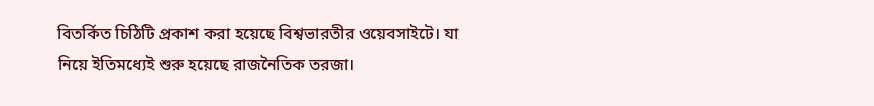বিতর্কিত চিঠিটি প্রকাশ করা হয়েছে বিশ্বভারতীর ওয়েবসাইটে। যা নিয়ে ইতিমধ্যেই শুরু হয়েছে রাজনৈতিক তরজা।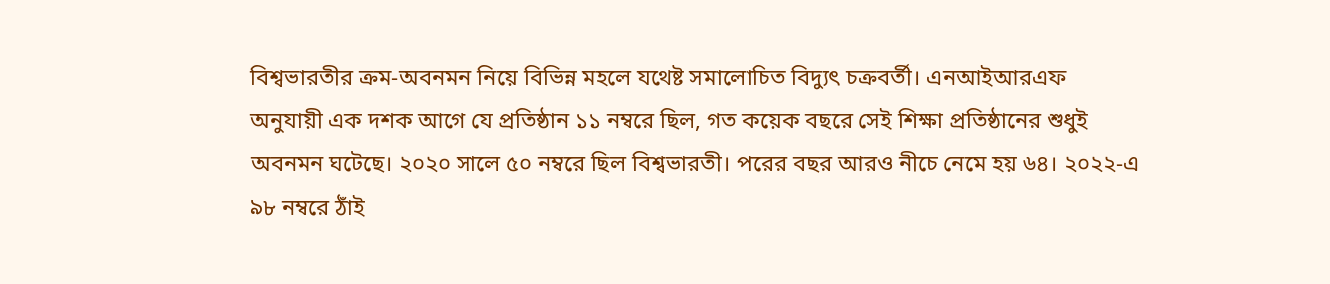বিশ্বভারতীর ক্রম-অবনমন নিয়ে বিভিন্ন মহলে যথেষ্ট সমালোচিত বিদ্যুৎ চক্রবর্তী। এনআইআরএফ অনুযায়ী এক দশক আগে যে প্রতিষ্ঠান ১১ নম্বরে ছিল, গত কয়েক বছরে সেই শিক্ষা প্রতিষ্ঠানের শুধুই অবনমন ঘটেছে। ২০২০ সালে ৫০ নম্বরে ছিল বিশ্বভারতী। পরের বছর আরও নীচে নেমে হয় ৬৪। ২০২২-এ ৯৮ নম্বরে ঠাঁই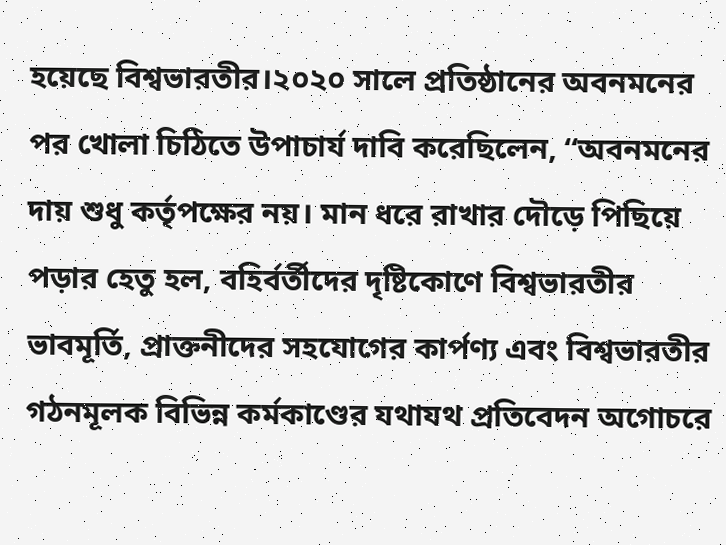হয়েছে বিশ্বভারতীর।২০২০ সালে প্রতিষ্ঠানের অবনমনের পর খোলা চিঠিতে উপাচার্য দাবি করেছিলেন, ‘‘অবনমনের দায় শুধু কর্তৃপক্ষের নয়। মান ধরে রাখার দৌড়ে পিছিয়ে পড়ার হেতু হল, বহির্বর্তীদের দৃষ্টিকোণে বিশ্বভারতীর ভাবমূর্তি, প্রাক্তনীদের সহযোগের কার্পণ্য এবং বিশ্বভারতীর গঠনমূলক বিভিন্ন কর্মকাণ্ডের যথাযথ প্রতিবেদন অগোচরে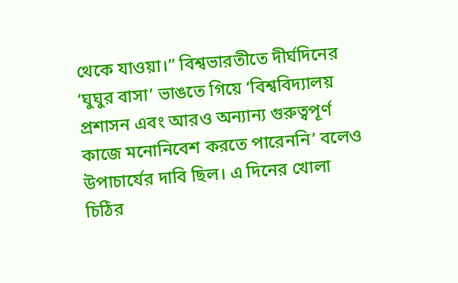থেকে যাওয়া।” বিশ্বভারতীতে দীর্ঘদিনের ‘ঘুঘুর বাসা’ ভাঙতে গিয়ে ‘বিশ্ববিদ্যালয় প্রশাসন এবং আরও অন্যান্য গুরুত্বপূর্ণ কাজে মনোনিবেশ করতে পারেননি’ বলেও উপাচার্যের দাবি ছিল। এ দিনের খোলা চিঠির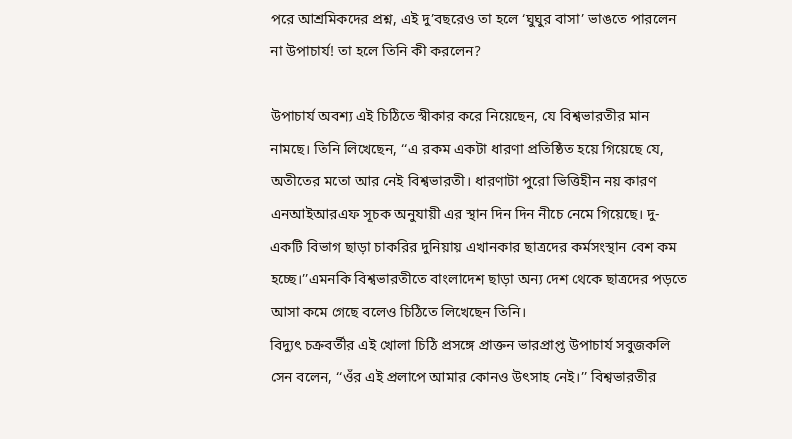পরে আশ্রমিকদের প্রশ্ন, এই দু’বছরেও তা হলে ‘ঘুঘুর বাসা’ ভাঙতে পারলেন না উপাচার্য! তা হলে তিনি কী করলেন?

উপাচার্য অবশ্য এই চিঠিতে স্বীকার করে নিয়েছেন, যে বিশ্বভারতীর মান নামছে। তিনি লিখেছেন, ‘‘এ রকম একটা ধারণা প্রতিষ্ঠিত হয়ে গিয়েছে যে, অতীতের মতো আর নেই বিশ্বভারতী। ধারণাটা পুরো ভিত্তিহীন নয় কারণ এনআইআরএফ সূচক অনুযায়ী এর স্থান দিন দিন নীচে নেমে গিয়েছে। দু-একটি বিভাগ ছাড়া চাকরির দুনিয়ায় এখানকার ছাত্রদের কর্মসংস্থান বেশ কম হচ্ছে।’’এমনকি বিশ্বভারতীতে বাংলাদেশ ছাড়া অন্য দেশ থেকে ছাত্রদের পড়তে আসা কমে গেছে বলেও চিঠিতে লিখেছেন তিনি।
বিদ্যুৎ চক্রবর্তীর এই খোলা চিঠি প্রসঙ্গে প্রাক্তন ভারপ্রাপ্ত উপাচার্য সবুজকলি সেন বলেন, ‘‘ওঁর এই প্রলাপে আমার কোনও উৎসাহ নেই।’’ বিশ্বভারতীর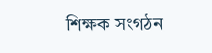শিক্ষক সংগঠন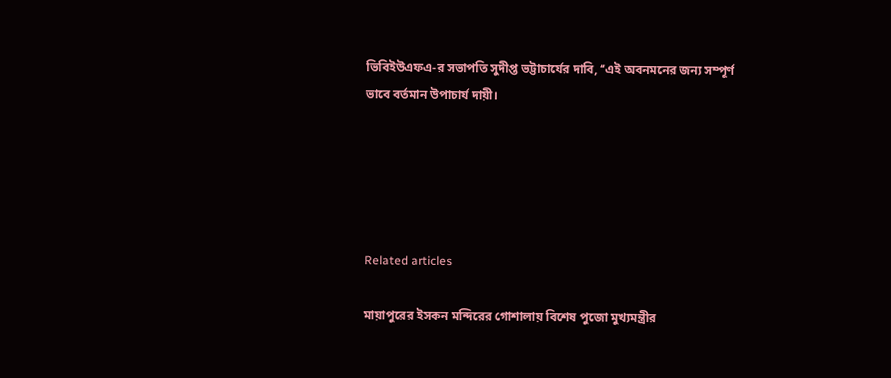ভিবিইউএফএ-র সভাপতি সুদীপ্ত ভট্টাচার্যের দাবি, ‘‘এই অবনমনের জন্য সম্পূর্ণ ভাবে বর্তমান উপাচার্য দায়ী।





Related articles

মায়াপুরের ইসকন মন্দিরের গোশালায় বিশেষ পুজো মুখ্যমন্ত্রীর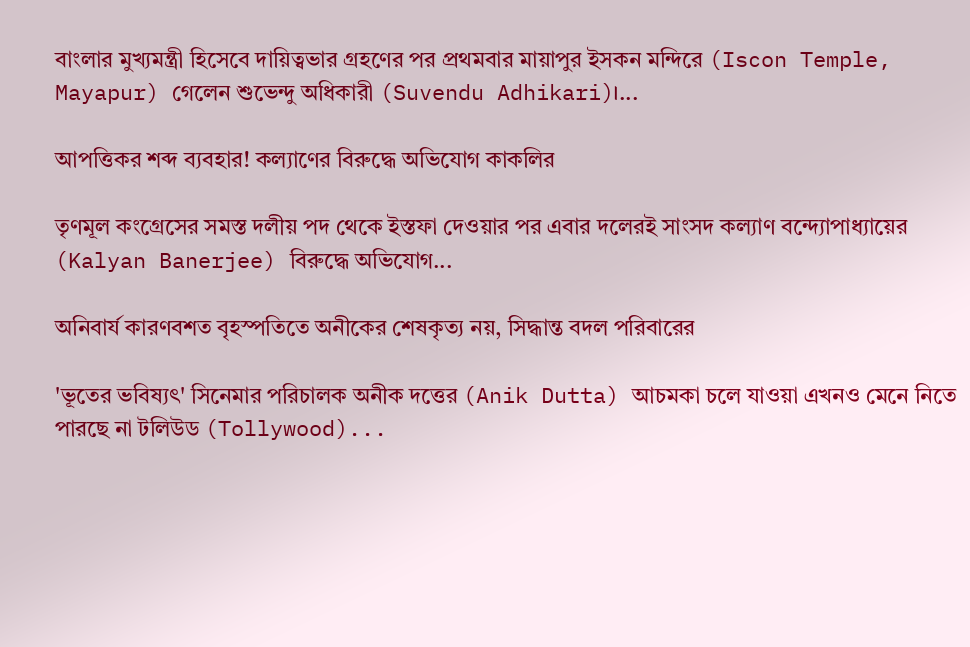বাংলার মুখ্যমন্ত্রী হিসেবে দায়িত্বভার গ্রহণের পর প্রথমবার মায়াপুর ইসকন মন্দিরে (Iscon Temple, Mayapur) গেলেন শুভেন্দু অধিকারী (Suvendu Adhikari)।...

আপত্তিকর শব্দ ব্যবহার! কল্যাণের বিরুদ্ধে অভিযোগ কাকলির

তৃণমূল কংগ্রেসের সমস্ত দলীয় পদ থেকে ইস্তফা দেওয়ার পর এবার দলেরই সাংসদ কল্যাণ বন্দ্যোপাধ্যায়ের (Kalyan Banerjee) বিরুদ্ধে অভিযোগ...

অনিবার্য কারণবশত বৃহস্পতিতে অনীকের শেষকৃত্য নয়, সিদ্ধান্ত বদল পরিবারের

'ভূতের ভবিষ্যৎ' সিনেমার পরিচালক অনীক দত্তের (Anik Dutta) আচমকা চলে যাওয়া এখনও মেনে নিতে পারছে না টলিউড (Tollywood)...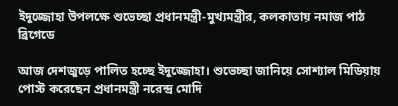ইদুজ্জোহা উপলক্ষে শুভেচ্ছা প্রধানমন্ত্রী-মুখ্যমন্ত্রীর, কলকাতায় নমাজ পাঠ ব্রিগেডে

আজ দেশজুড়ে পালিত হচ্ছে ইদুজ্জোহা। শুভেচ্ছা জানিয়ে সোশ্যাল মিডিয়ায় পোস্ট করেছেন প্রধানমন্ত্রী নরেন্দ্র মোদি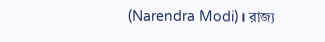(Narendra Modi)। রাজ্য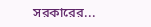সরকারের...